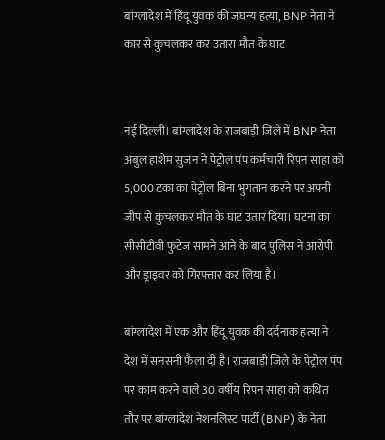बांग्लादेश में हिंदू युवक की जघन्य हत्या, BNP नेता ने कार से कुचलकर कर उतारा मौत के घाट


नई दिल्ली। बांग्लादेश के राजबाड़ी जिले में BNP नेता अबुल हाशेम सुजन ने पेट्रोल पंप कर्मचारी रिपन साहा को 5,000 टका का पेट्रोल बिना भुगतान करने पर अपनी जीप से कुचलकर मौत के घाट उतार दिया। घटना का सीसीटीवी फुटेज सामने आने के बाद पुलिस ने आरोपी और ड्राइवर को गिरफ्तार कर लिया है।

बांग्लादेश में एक और हिंदू युवक की दर्दनाक हत्या ने देश में सनसनी फैला दी है। राजबाड़ी जिले के पेट्रोल पंप पर काम करने वाले 30 वर्षीय रिपन साहा को कथित तौर पर बांग्लादेश नेशनलिस्ट पार्टी (BNP) के नेता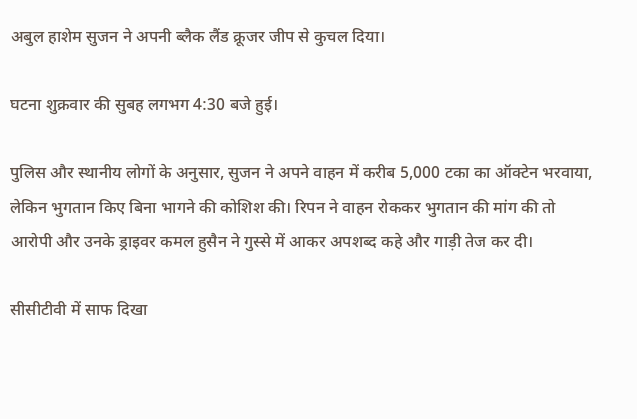अबुल हाशेम सुजन ने अपनी ब्लैक लैंड क्रूजर जीप से कुचल दिया।

घटना शुक्रवार की सुबह लगभग 4:30 बजे हुई।

पुलिस और स्थानीय लोगों के अनुसार, सुजन ने अपने वाहन में करीब 5,000 टका का ऑक्टेन भरवाया, लेकिन भुगतान किए बिना भागने की कोशिश की। रिपन ने वाहन रोककर भुगतान की मांग की तो आरोपी और उनके ड्राइवर कमल हुसैन ने गुस्से में आकर अपशब्द कहे और गाड़ी तेज कर दी।

सीसीटीवी में साफ दिखा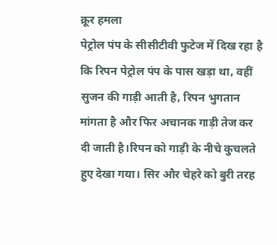क्रूर हमला
पेट्रोल पंप के सीसीटीवी फुटेज में दिख रहा है कि रिपन पेट्रोल पंप के पास खड़ा था, वहीं सुजन की गाड़ी आती है, रिपन भुगतान मांगता है और फिर अचानक गाड़ी तेज कर दी जाती है।रिपन को गाड़ी के नीचे कुचलते हुए देखा गया। सिर और चेहरे को बुरी तरह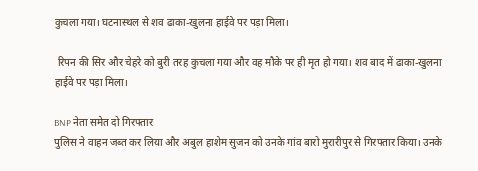कुचला गया। घटनास्थल से शव ढाका-खुलना हाईवे पर पड़ा मिला।

 रिपन की सिर और चेहरे को बुरी तरह कुचला गया और वह मौके पर ही मृत हो गया। शव बाद में ढाका-खुलना हाईवे पर पड़ा मिला।

BNP नेता समेत दो गिरफ्तार
पुलिस ने वाहन जब्त कर लिया और अबुल हाशेम सुजन को उनके गांव बारो मुरारीपुर से गिरफ्तार किया। उनके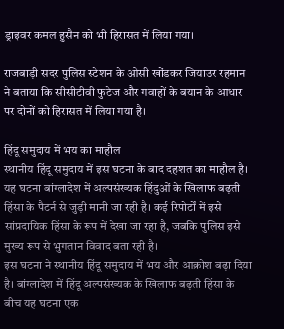ड्राइवर कमल हुसैन को भी हिरासत में लिया गया।

राजबाड़ी सदर पुलिस स्टेशन के ओसी खोंडकर जियाउर रहमान ने बताया कि सीसीटीवी फुटेज और गवाहों के बयान के आधार पर दोनों को हिरासत में लिया गया है।

हिंदू समुदाय में भय का माहौल
स्थानीय हिंदू समुदाय में इस घटना के बाद दहशत का माहौल है। यह घटना बांग्लादेश में अल्पसंख्यक हिंदुओं के खिलाफ बढ़ती हिंसा के पैटर्न से जुड़ी मानी जा रही है। कई रिपोर्टों में इसे सांप्रदायिक हिंसा के रूप में देखा जा रहा है, जबकि पुलिस इसे मुख्य रूप से भुगतान विवाद बता रही है।
इस घटना ने स्थानीय हिंदू समुदाय में भय और आक्रोश बढ़ा दिया है। बांग्लादेश में हिंदू अल्पसंख्यक के खिलाफ बढ़ती हिंसा के बीच यह घटना एक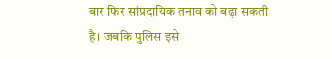बार फिर सांप्रदायिक तनाव को बढ़ा सकती है। जबकि पुलिस इसे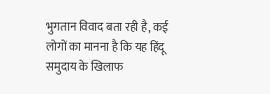भुगतान विवाद बता रही है, कई लोगों का मानना है कि यह हिंदू समुदाय के खिलाफ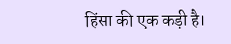हिंसा की एक कड़ी है।